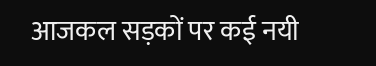आजकल सड़कों पर कई नयी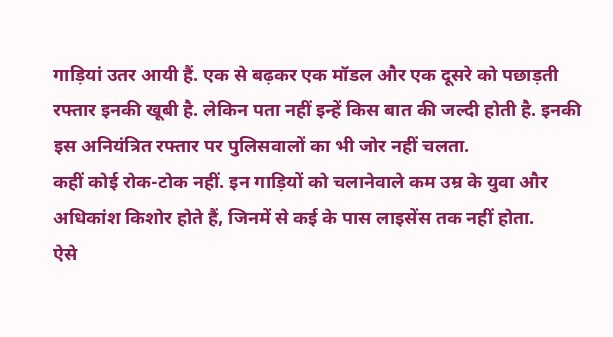गाड़ियां उतर आयी हैं. एक से बढ़कर एक मॉडल और एक दूसरे को पछाड़ती रफ्तार इनकी खूबी है. लेकिन पता नहीं इन्हें किस बात की जल्दी होती है. इनकी इस अनियंत्रित रफ्तार पर पुलिसवालों का भी जोर नहीं चलता.
कहीं कोई रोक-टोक नहीं. इन गाड़ियों को चलानेवाले कम उम्र के युवा और अधिकांश किशोर होते हैं, जिनमें से कई के पास लाइसेंस तक नहीं होता.
ऐसे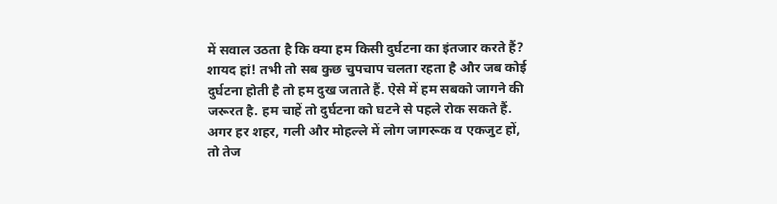में सवाल उठता है कि क्या हम किसी दुर्घटना का इंतजार करते हैं? शायद हां! तभी तो सब कुछ चुपचाप चलता रहता है और जब कोई दुर्घटना होती है तो हम दुख जताते हैं. ऐसे में हम सबको जागने की जरूरत है. हम चाहें तो दुर्घटना को घटने से पहले रोक सकते हैं. अगर हर शहर, गली और मोहल्ले में लोग जागरूक व एकजुट हों, तो तेज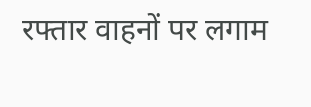रफ्तार वाहनों पर लगाम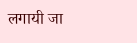लगायी जा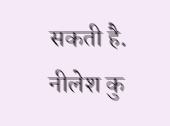सकती है.
नीलेश कु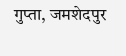गुप्ता, जमशेदपुर